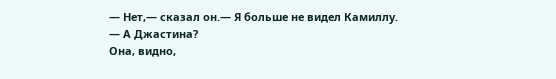— Нет,— сказал он.— Я больше не видел Камиллу.
— А Джастина?
Она, видно,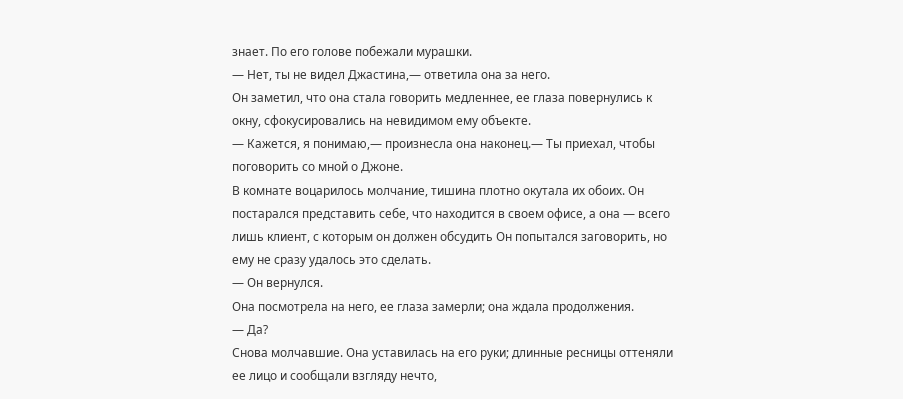знает. По его голове побежали мурашки.
— Нет, ты не видел Джастина,— ответила она за него.
Он заметил, что она стала говорить медленнее, ее глаза повернулись к окну, сфокусировались на невидимом ему объекте.
— Кажется, я понимаю,— произнесла она наконец.— Ты приехал, чтобы поговорить со мной о Джоне.
В комнате воцарилось молчание, тишина плотно окутала их обоих. Он постарался представить себе, что находится в своем офисе, а она — всего лишь клиент, с которым он должен обсудить Он попытался заговорить, но ему не сразу удалось это сделать.
— Он вернулся.
Она посмотрела на него, ее глаза замерли; она ждала продолжения.
— Да?
Снова молчавшие. Она уставилась на его руки; длинные ресницы оттеняли ее лицо и сообщали взгляду нечто,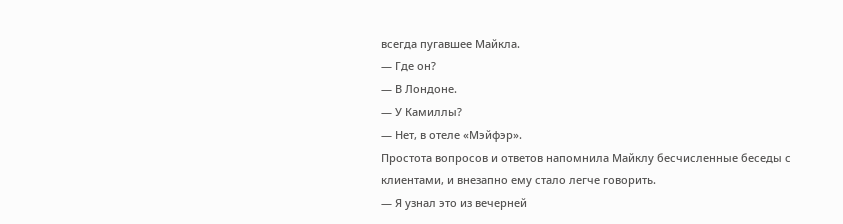всегда пугавшее Майкла.
— Где он?
— В Лондоне.
— У Камиллы?
— Нет, в отеле «Мэйфэр».
Простота вопросов и ответов напомнила Майклу бесчисленные беседы с клиентами, и внезапно ему стало легче говорить.
— Я узнал это из вечерней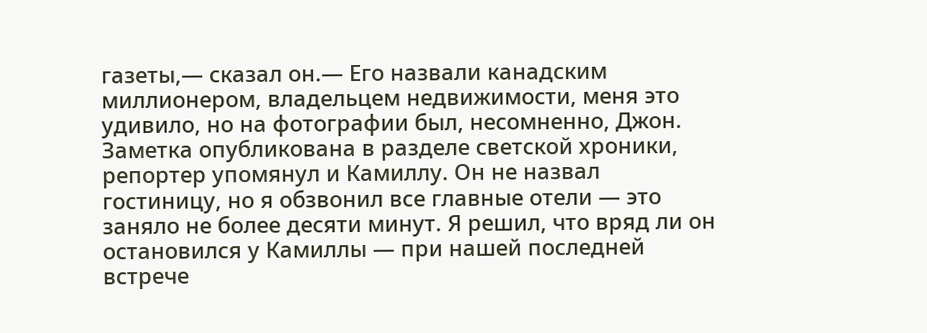газеты,— сказал он.— Его назвали канадским миллионером, владельцем недвижимости, меня это удивило, но на фотографии был, несомненно, Джон. Заметка опубликована в разделе светской хроники, репортер упомянул и Камиллу. Он не назвал гостиницу, но я обзвонил все главные отели — это заняло не более десяти минут. Я решил, что вряд ли он остановился у Камиллы — при нашей последней встрече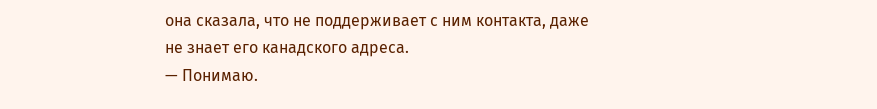она сказала, что не поддерживает с ним контакта, даже не знает его канадского адреса.
— Понимаю.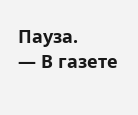Пауза.
— В газете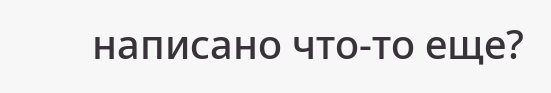написано что-то еще?